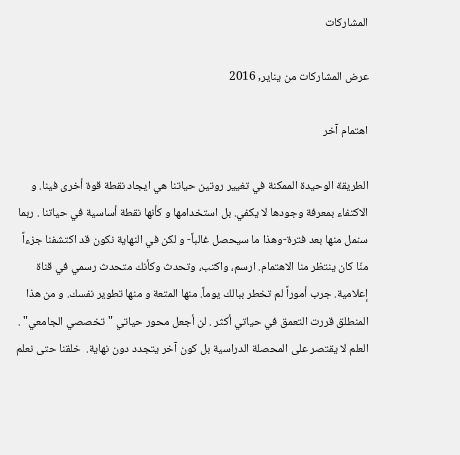المشاركات

عرض المشاركات من يناير, 2016

اهتمام آخر

الطريقة الوحيدة الممكنة في تغيير روتين حياتنا هي ايجاد نقطة قوة أخرى فينا. و الاكتفاء بمعرفة وجودها لا يكفي. بل استخدامها و كأنها نقطة أساسية في حياتنا . ربما سنمل منها بعد فترة-وهذا ما سيحصل غالباً- و لكن في النهاية نكون قد اكتشفنا جزءاً منّا كان ينتظر منا الاهتمام. ارسم، واكتب، وتحدث وكأنك متحدث رسمي في قناة إعلامية. جرب أموراً لم تخطر ببالك يوماً. منها المتعة و منها تطوير نفسك. و من هذا المنطلق قررت التعمق في حياتي أكثر . لن أجعل محور حياتي "تخصصي الجامعي" . العلم لا يقتصر على المحصلة الدراسية بل كون آخر يتجدد دون نهاية.  خلقنا حتى نعلم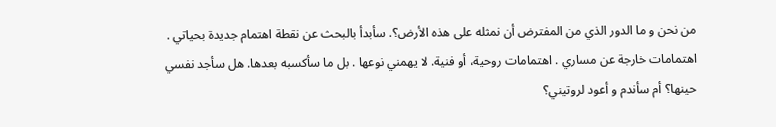من نحن و ما الدور الذي من المفترض أن نمثله على هذه الأرض؟. سأبدأ بالبحث عن نقطة اهتمام جديدة بحياتي . اهتمامات خارجة عن مساري . اهتمامات روحية، أو فنية. لا يهمني نوعها . بل ما سأكسبه بعدها. هل سأجد نفسي حينها؟ أم سأندم و أعود لروتيني؟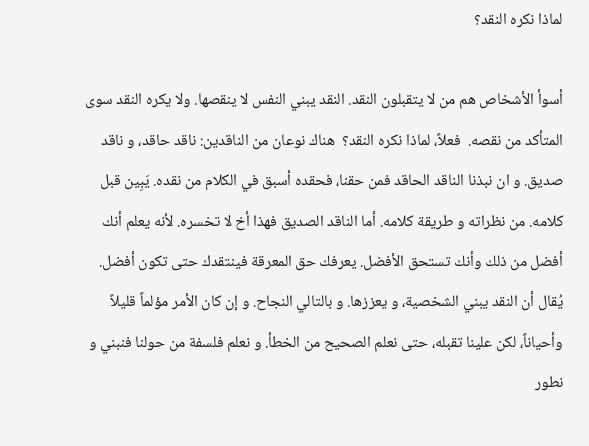لماذا نكره النقد؟

أسوأ الأشخاص هم من لا يتقبلون النقد. النقد يبني النفس لا ينقصها. ولا يكره النقد سوى المتأكد من نقصه.  فعلاً، لماذا نكره النقد؟  هناك نوعان من الناقدين: ناقد حاقد، و ناقد صديق. و ان نبذنا الناقد الحاقد فمن حقنا، فحقده أسبق في الكلام من نقده. يَبِين قبل كلامه. من نظراته و طريقة كلامه. أما الناقد الصديق فهذا أخ لا تخسره. لأنه يعلم أنك أفضل من ذلك وأنك تستحق الأفضل. يعرفك حق المعرقة فينتقدك حتى تكون أفضل.  يُقال أن النقد يبني الشخصية، و يعززها. و بالتالي النجاح. و إن كان الأمر مؤلماً قليلاً وأحياناً، لكن علينا تقبله، حتى نعلم الصحيح من الخطأ. و نعلم فلسفة من حولنا فنبني و نطور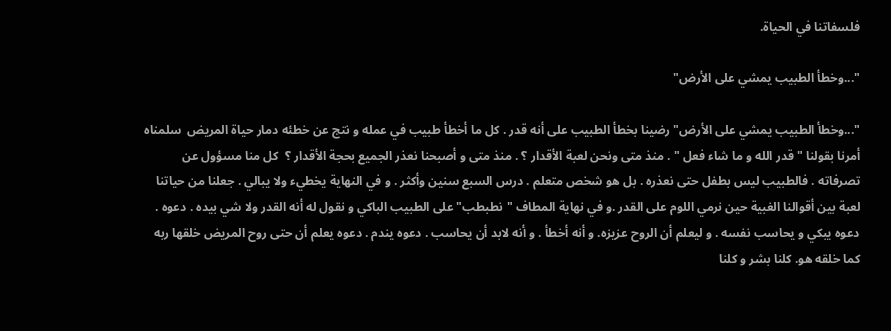فلسفاتنا في الحياة.

"...وخطأ الطبيب يمشي على الأرض"

"...وخطأ الطبيب يمشي على الأرض" رضينا بخطأ الطبيب على أنه قدر . كل ما أخطأ طبيب في عمله و نتج عن خطئه دمار حياة المريض  سلمناه أمرنا بقولنا " قدر الله و ما شاء فعل " . منذ متى ونحن لعبة الأقدار ؟ . منذ متى و أصبحنا نعذر الجميع بحجة الأقدار ؟  كل منا مسؤول عن تصرفاته . فالطبيب ليس بطفل حتى نعذره . بل هو شخص متعلم . درس السبع سنين وأكثر . و في النهاية يخطيء ولا يبالي . جعلنا من حياتنا لعبة بين أقوالنا الغبية حين نرمي اللوم على القدر .و في نهاية المطاف "نطبطب" على الطبيب الباكي و نقول له أنه القدر ولا شي بيده . دعوه . دعوه يبكي و يحاسب نفسه . و ليعلم أن الروح عزيزه. و أنه أخطأ . و أنه لابد أن يحاسب . دعوه يندم . دعوه يعلم أن حتى روح المريض خلقها ربه كما خلقه هو. كلنا بشر و كلنا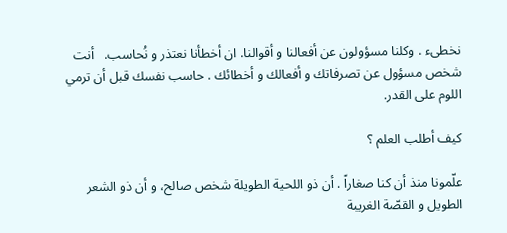نخطىء . وكلنا مسؤولون عن أفعالنا و أقوالنا. ان أخطأنا نعتذر و نُحاسب.   أنت شخص مسؤول عن تصرفاتك و أفعالك و أخطائك . حاسب نفسك قبل أن ترمي اللوم على القدر.

كيف أطلب العلم ؟

علّمونا منذ أن كنا صغاراً . أن ذو اللحية الطويلة شخص صالح، و أن ذو الشعر الطويل و القصّة الغريبة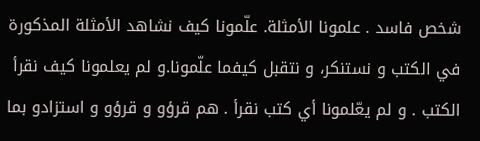شخص فاسد . علمونا الأمثلة. علّمونا كيف نشاهد الأمثلة المذكورة في الكتب و نستنكر، و نتقبل كيفما علّمونا.و لم يعلمونا كيف نقرأ الكتب . و لم يعّلمونا أي كتب نقرأ . هم قرؤو و قرؤو و استزادو بما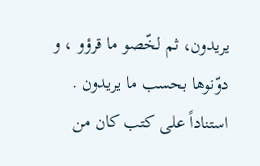يريدون، ثم لخّصو ما قرؤو ، و دوّنوها بحسب ما يريدون . استناداً على كتب كان من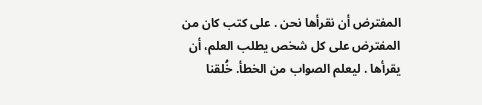المفترض أن نقرأها نحن . على كتب كان من المفترض على كل شخص يطلب العلم، أن يقرأها . ليعلم الصواب من الخطأ. خُلقنا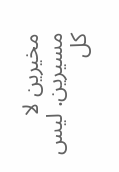مخيرين لا مسيرين. ليس كل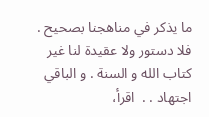ما يذكر في مناهجنا بصحيح . فلا دستور ولا عقيدة لنا غير كتاب الله و السنة . و الباقي اجتهاد . .  اقرأ،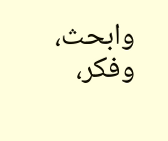وابحث، وفكر،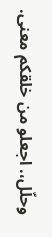وحلّل،. اجعلو من خلقكم معنى.